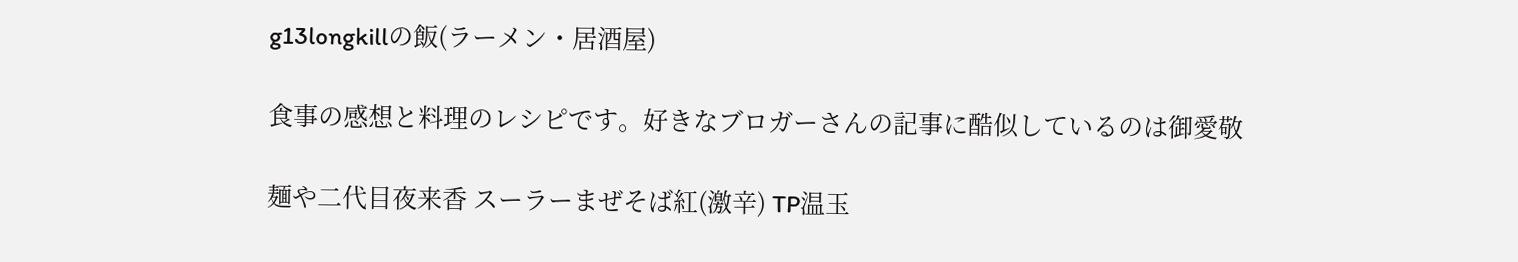g13longkillの飯(ラーメン・居酒屋)

食事の感想と料理のレシピです。好きなブロガーさんの記事に酷似しているのは御愛敬

麺や二代目夜来香 スーラーまぜそば紅(激辛) TP温玉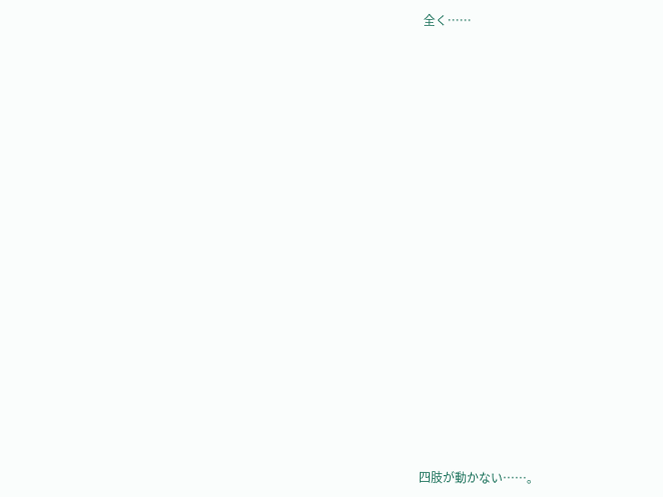全く⋯⋯





















四肢が動かない⋯⋯。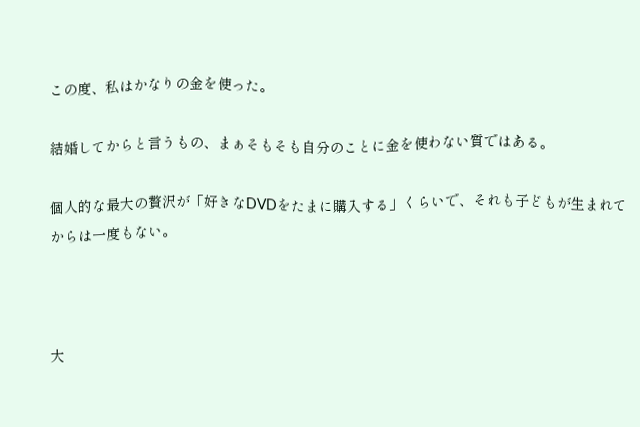この度、私はかなりの金を使った。

結婚してからと言うもの、まぁそもそも自分のことに金を使わない質ではある。

個人的な最大の贅沢が「好きなDVDをたまに購入する」くらいで、それも子どもが生まれてからは一度もない。



大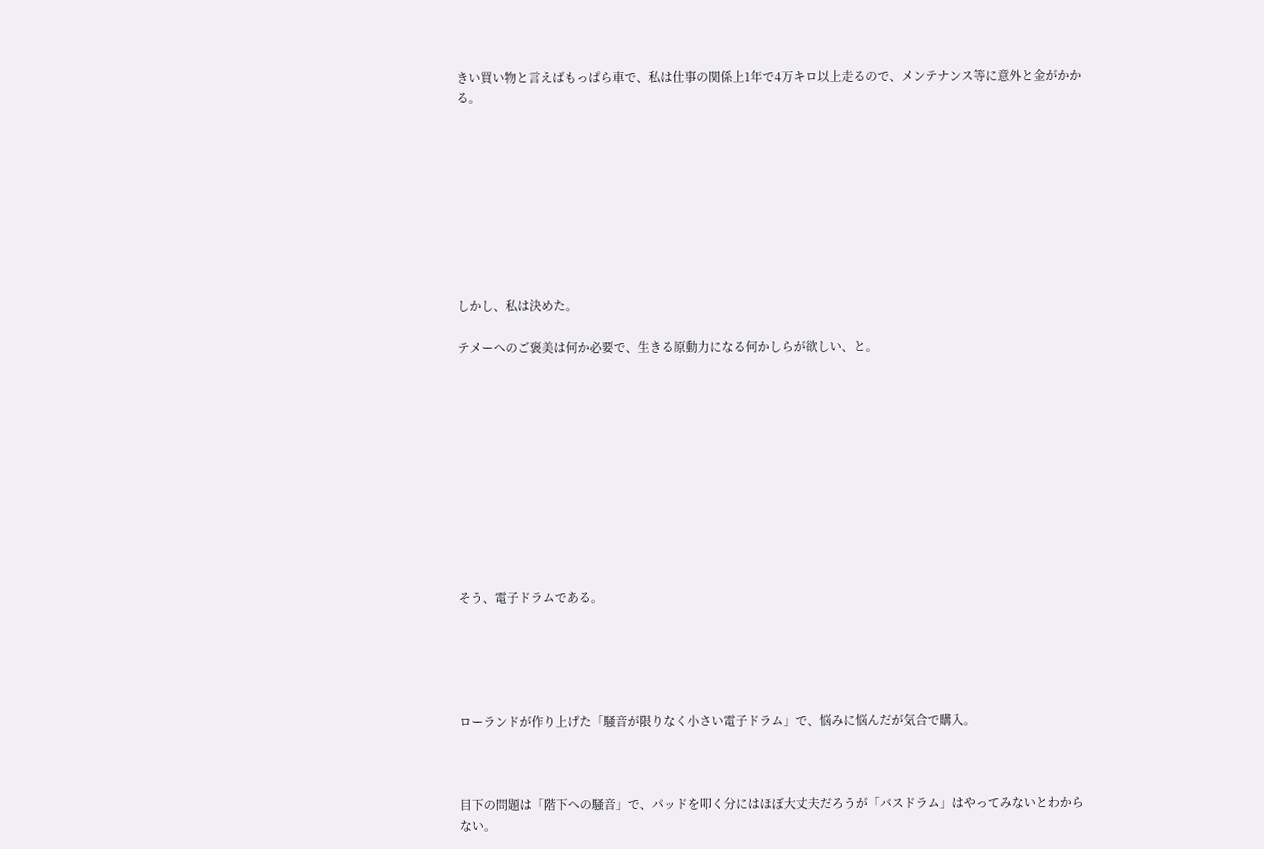きい買い物と言えばもっぱら車で、私は仕事の関係上1年で4万キロ以上走るので、メンテナンス等に意外と金がかかる。









しかし、私は決めた。

テメーへのご褒美は何か必要で、生きる原動力になる何かしらが欲しい、と。











そう、電子ドラムである。





ローランドが作り上げた「騒音が限りなく小さい電子ドラム」で、悩みに悩んだが気合で購入。



目下の問題は「階下への騒音」で、パッドを叩く分にはほぼ大丈夫だろうが「バスドラム」はやってみないとわからない。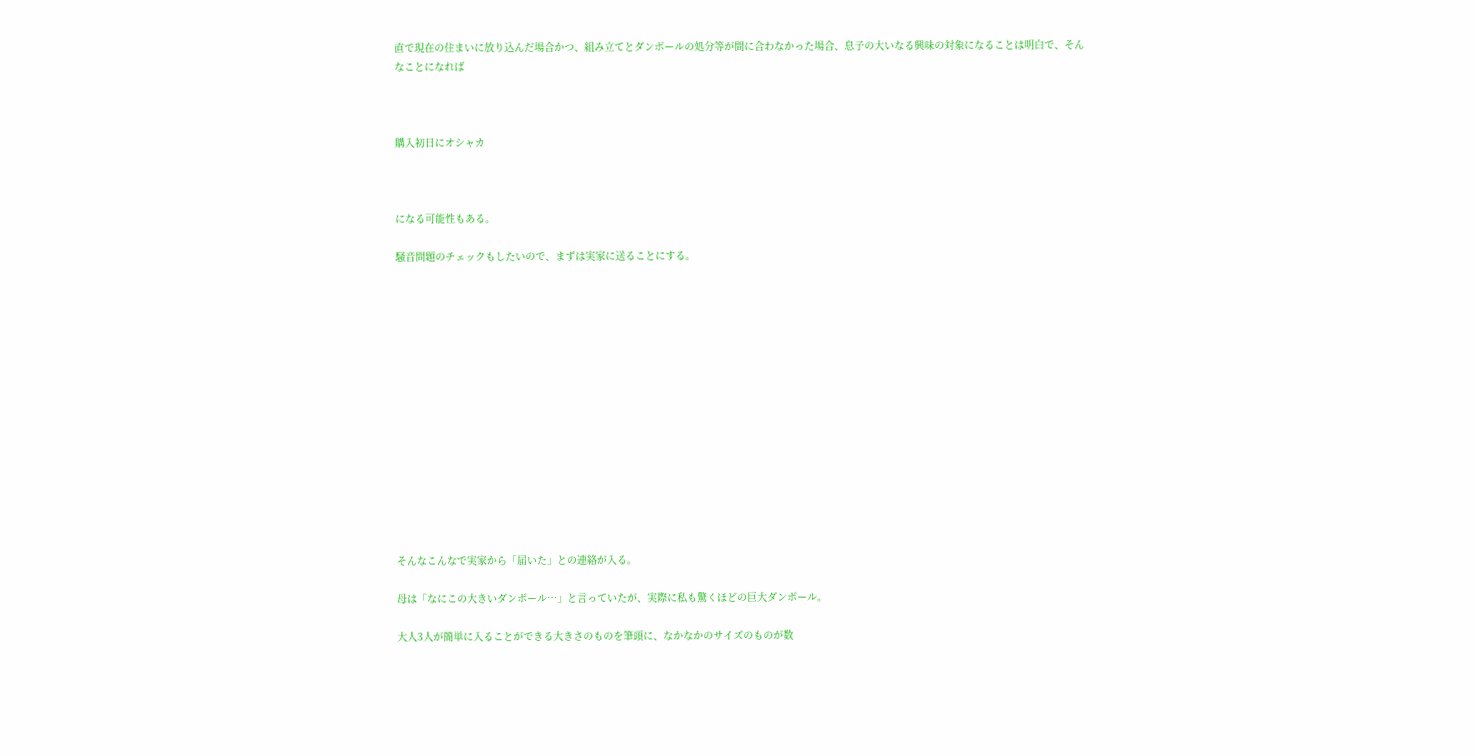直で現在の住まいに放り込んだ場合かつ、組み立てとダンボールの処分等が間に合わなかった場合、息子の大いなる興味の対象になることは明白で、そんなことになれば



購入初日にオシャカ



になる可能性もある。

騒音問題のチェックもしたいので、まずは実家に送ることにする。















そんなこんなで実家から「届いた」との連絡が入る。

母は「なにこの大きいダンボール⋯」と言っていたが、実際に私も驚くほどの巨大ダンボール。

大人3人が簡単に入ることができる大きさのものを筆頭に、なかなかのサイズのものが数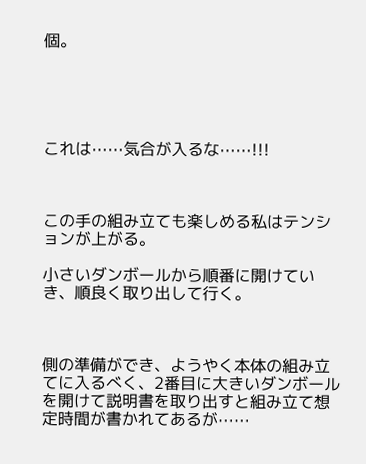個。





これは⋯⋯気合が入るな⋯⋯!!!



この手の組み立ても楽しめる私はテンションが上がる。

小さいダンボールから順番に開けていき、順良く取り出して行く。



側の準備ができ、ようやく本体の組み立てに入るべく、2番目に大きいダンボールを開けて説明書を取り出すと組み立て想定時間が書かれてあるが⋯⋯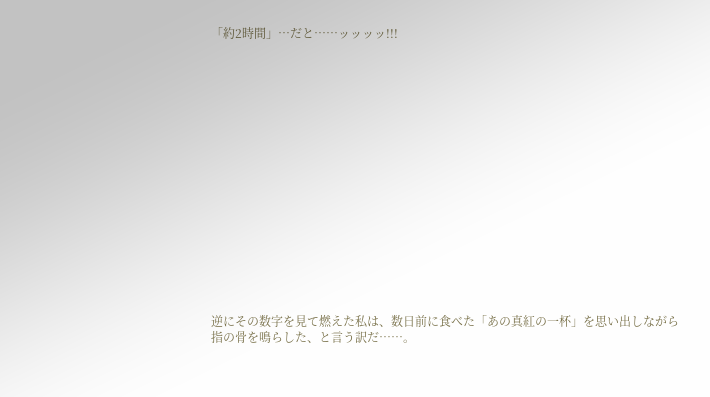「約2時間」⋯だと⋯⋯ッッッッ!!!

















逆にその数字を見て燃えた私は、数日前に食べた「あの真紅の一杯」を思い出しながら指の骨を鳴らした、と言う訳だ⋯⋯。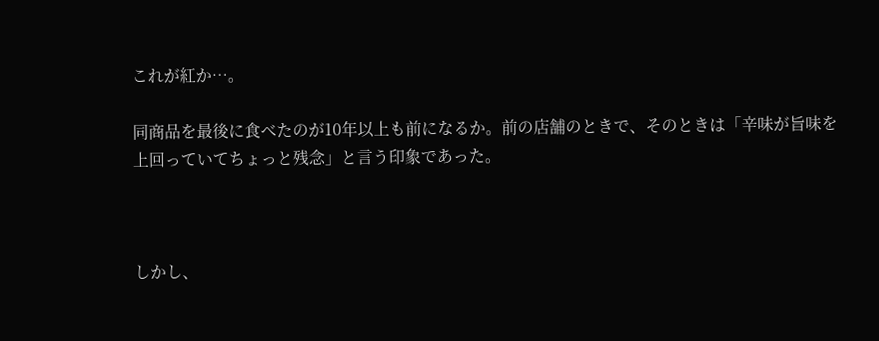これが紅か⋯。

同商品を最後に食べたのが10年以上も前になるか。前の店舗のときで、そのときは「辛味が旨味を上回っていてちょっと残念」と言う印象であった。



しかし、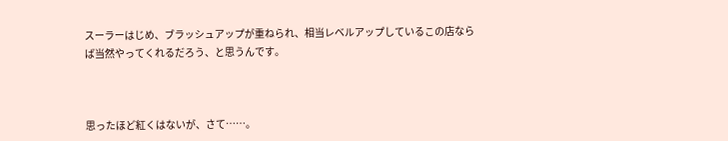スーラーはじめ、ブラッシュアップが重ねられ、相当レベルアップしているこの店ならば当然やってくれるだろう、と思うんです。



思ったほど紅くはないが、さて⋯⋯。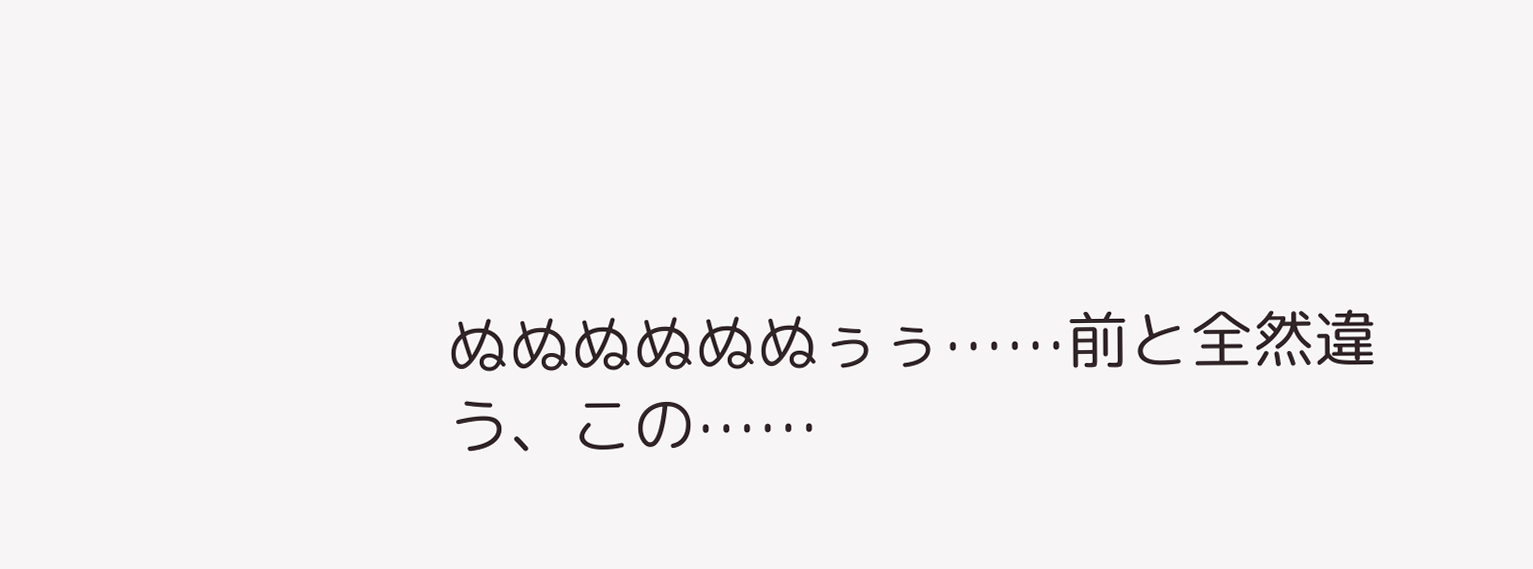ぬぬぬぬぬぬぅぅ⋯⋯前と全然違う、この⋯⋯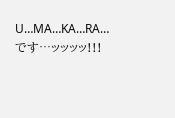U…MA…KA…RA…です⋯ッッッッ!!!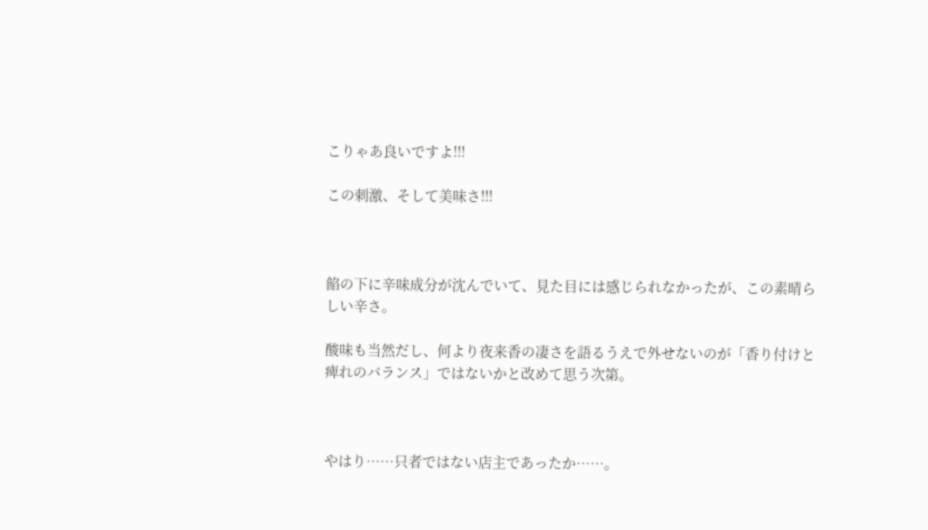こりゃあ良いですよ!!!

この刺激、そして美味さ!!!



餡の下に辛味成分が沈んでいて、見た目には感じられなかったが、この素晴らしい辛さ。

酸味も当然だし、何より夜来香の凄さを語るうえで外せないのが「香り付けと痺れのバランス」ではないかと改めて思う次第。



やはり⋯⋯只者ではない店主であったか⋯⋯。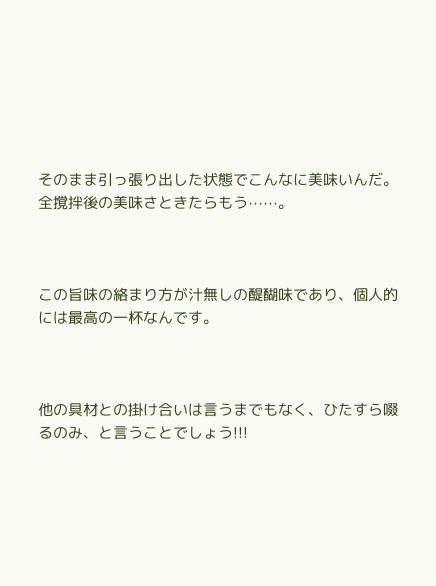そのまま引っ張り出した状態でこんなに美味いんだ。全撹拌後の美味さときたらもう⋯⋯。



この旨味の絡まり方が汁無しの醍醐味であり、個人的には最高の一杯なんです。



他の具材との掛け合いは言うまでもなく、ひたすら啜るのみ、と言うことでしょう!!!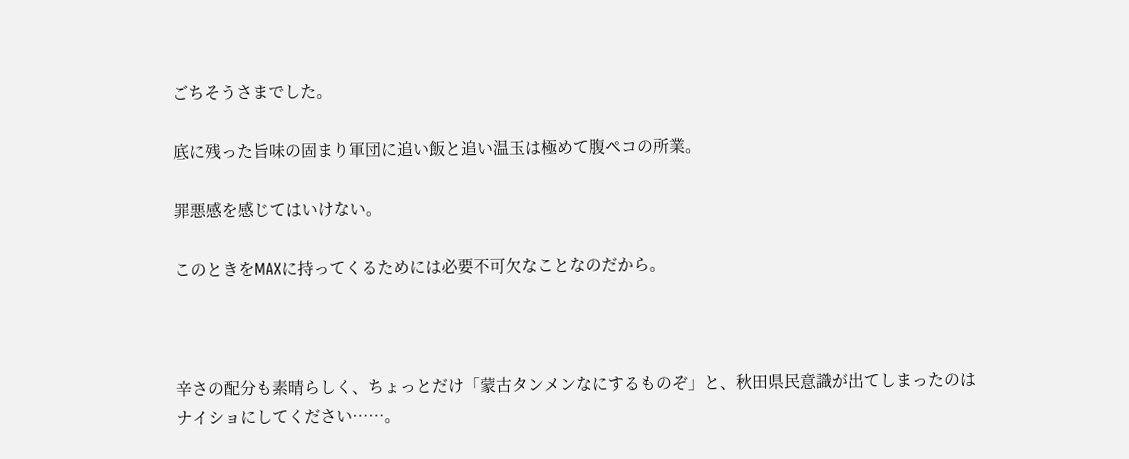ごちそうさまでした。

底に残った旨味の固まり軍団に追い飯と追い温玉は極めて腹ペコの所業。

罪悪感を感じてはいけない。

このときをMAXに持ってくるためには必要不可欠なことなのだから。



辛さの配分も素晴らしく、ちょっとだけ「蒙古タンメンなにするものぞ」と、秋田県民意識が出てしまったのはナイショにしてください⋯⋯。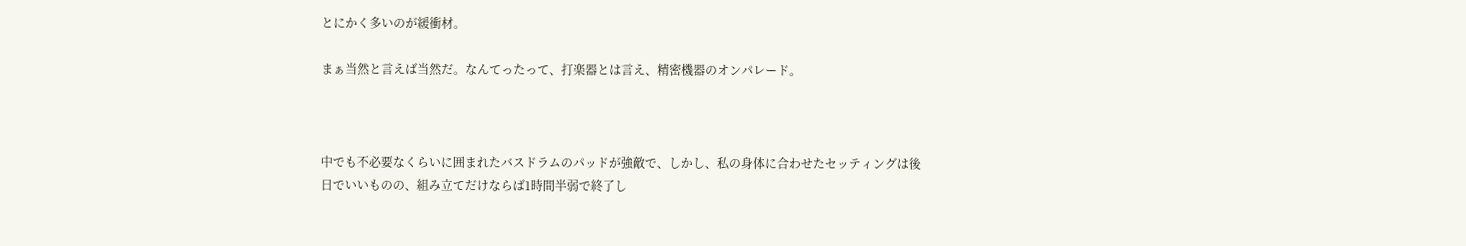とにかく多いのが緩衝材。

まぁ当然と言えば当然だ。なんてったって、打楽器とは言え、精密機器のオンパレード。



中でも不必要なくらいに囲まれたバスドラムのパッドが強敵で、しかし、私の身体に合わせたセッティングは後日でいいものの、組み立てだけならば1時間半弱で終了し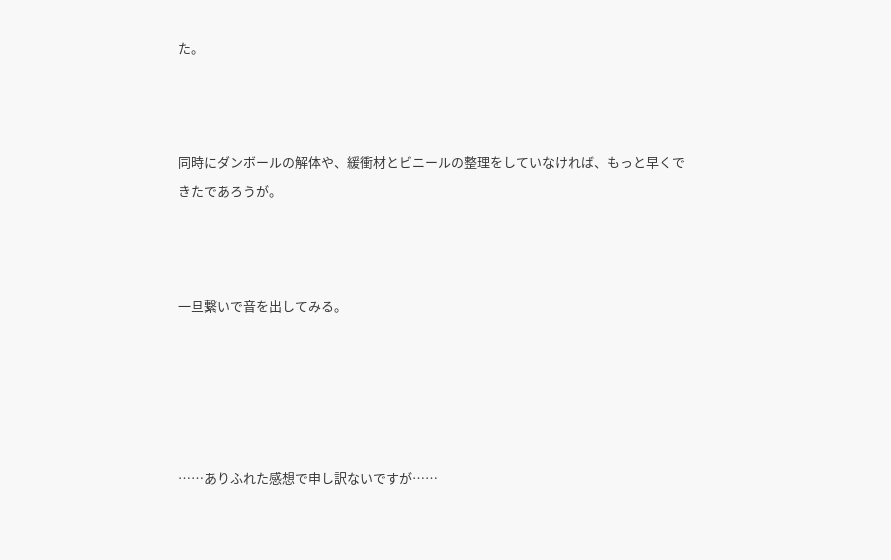た。



同時にダンボールの解体や、緩衝材とビニールの整理をしていなければ、もっと早くできたであろうが。



一旦繋いで音を出してみる。





⋯⋯ありふれた感想で申し訳ないですが⋯⋯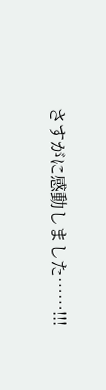さすがに感動しました⋯⋯!!!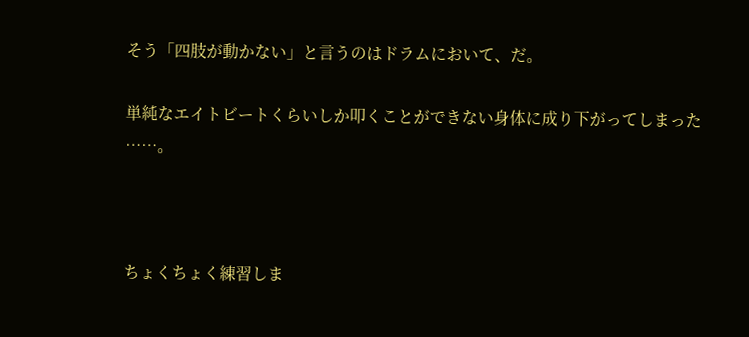そう「四肢が動かない」と言うのはドラムにおいて、だ。

単純なエイトビートくらいしか叩くことができない身体に成り下がってしまった⋯⋯。



ちょくちょく練習しま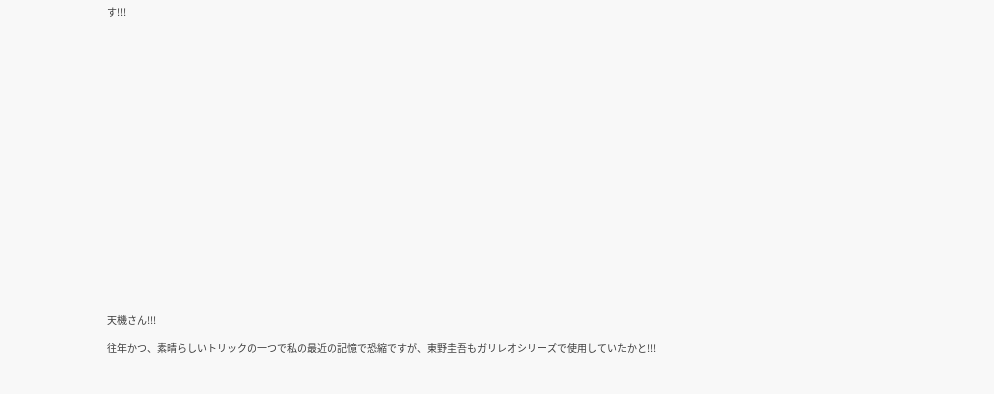す!!!





















天機さん!!!

往年かつ、素晴らしいトリックの一つで私の最近の記憶で恐縮ですが、東野圭吾もガリレオシリーズで使用していたかと!!!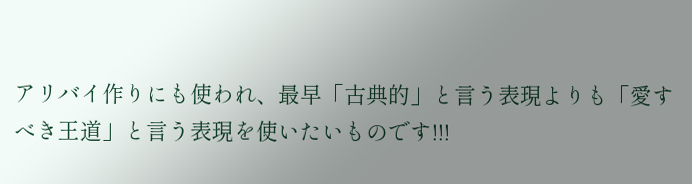アリバイ作りにも使われ、最早「古典的」と言う表現よりも「愛すべき王道」と言う表現を使いたいものです!!!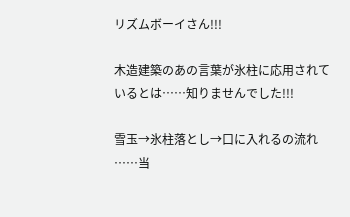リズムボーイさん!!!

木造建築のあの言葉が氷柱に応用されているとは⋯⋯知りませんでした!!!

雪玉→氷柱落とし→口に入れるの流れ⋯⋯当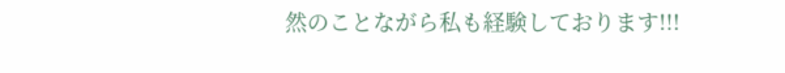然のことながら私も経験しております!!!